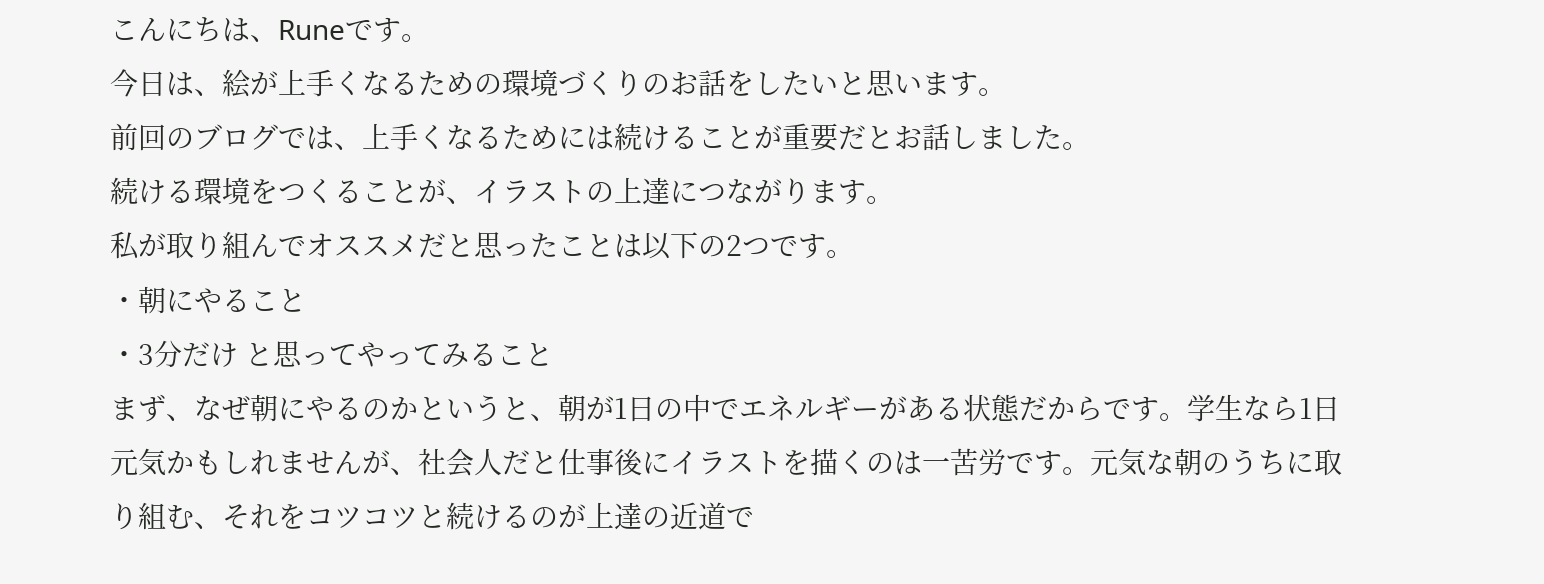こんにちは、Runeです。
今日は、絵が上手くなるための環境づくりのお話をしたいと思います。
前回のブログでは、上手くなるためには続けることが重要だとお話しました。
続ける環境をつくることが、イラストの上達につながります。
私が取り組んでオススメだと思ったことは以下の2つです。
・朝にやること
・3分だけ と思ってやってみること
まず、なぜ朝にやるのかというと、朝が1日の中でエネルギーがある状態だからです。学生なら1日元気かもしれませんが、社会人だと仕事後にイラストを描くのは一苦労です。元気な朝のうちに取り組む、それをコツコツと続けるのが上達の近道で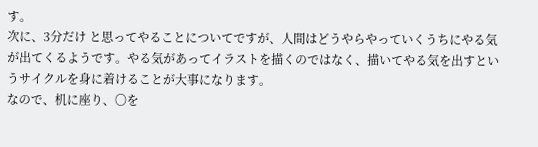す。
次に、3分だけ と思ってやることについてですが、人間はどうやらやっていくうちにやる気が出てくるようです。やる気があってイラストを描くのではなく、描いてやる気を出すというサイクルを身に着けることが大事になります。
なので、机に座り、〇を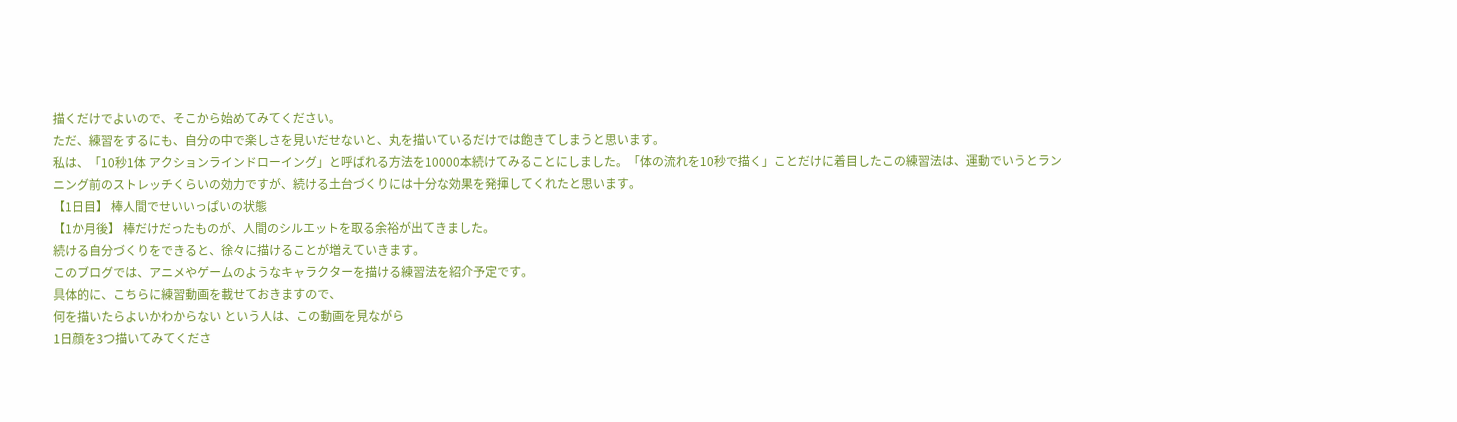描くだけでよいので、そこから始めてみてください。
ただ、練習をするにも、自分の中で楽しさを見いだせないと、丸を描いているだけでは飽きてしまうと思います。
私は、「10秒1体 アクションラインドローイング」と呼ばれる方法を10000本続けてみることにしました。「体の流れを10秒で描く」ことだけに着目したこの練習法は、運動でいうとランニング前のストレッチくらいの効力ですが、続ける土台づくりには十分な効果を発揮してくれたと思います。
【1日目】 棒人間でせいいっぱいの状態
【1か月後】 棒だけだったものが、人間のシルエットを取る余裕が出てきました。
続ける自分づくりをできると、徐々に描けることが増えていきます。
このブログでは、アニメやゲームのようなキャラクターを描ける練習法を紹介予定です。
具体的に、こちらに練習動画を載せておきますので、
何を描いたらよいかわからない という人は、この動画を見ながら
1日顔を3つ描いてみてくださ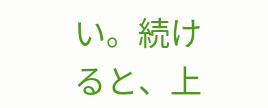い。続けると、上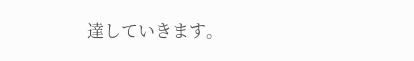達していきます。